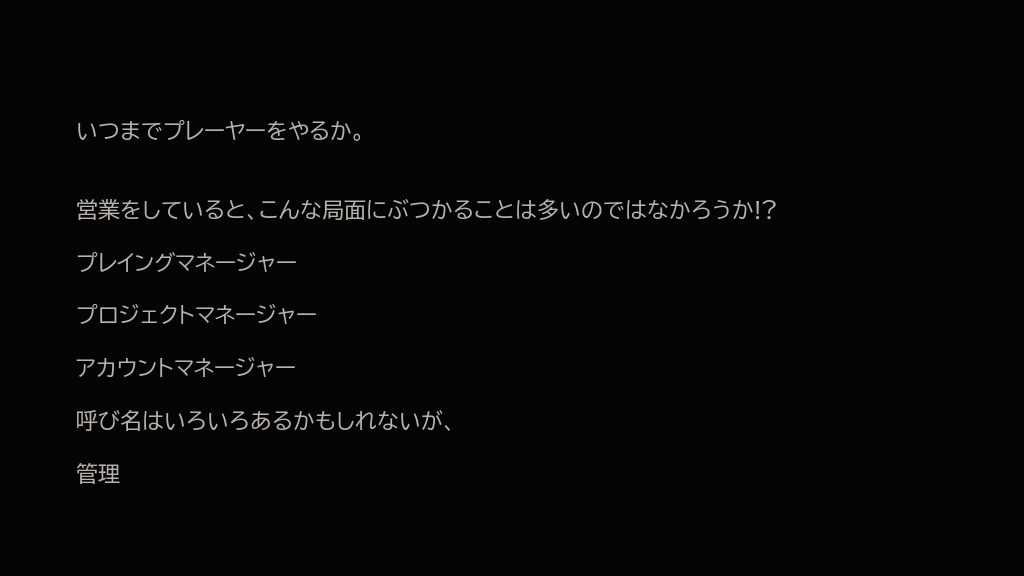いつまでプレーヤーをやるか。


営業をしていると、こんな局面にぶつかることは多いのではなかろうか!?

プレイングマネージャー

プロジェクトマネージャー

アカウントマネージャー

呼び名はいろいろあるかもしれないが、

管理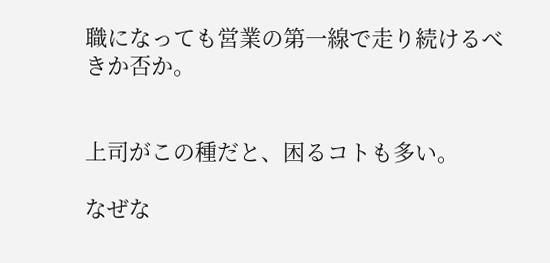職になっても営業の第一線で走り続けるべきか否か。


上司がこの種だと、困るコトも多い。

なぜな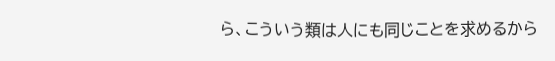ら、こういう類は人にも同じことを求めるから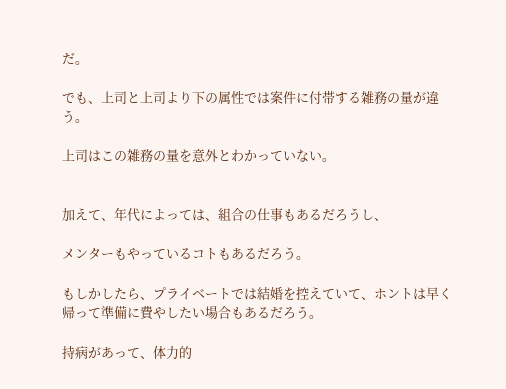だ。

でも、上司と上司より下の属性では案件に付帯する雑務の量が違う。

上司はこの雑務の量を意外とわかっていない。


加えて、年代によっては、組合の仕事もあるだろうし、

メンターもやっているコトもあるだろう。

もしかしたら、プライベートでは結婚を控えていて、ホントは早く帰って準備に費やしたい場合もあるだろう。

持病があって、体力的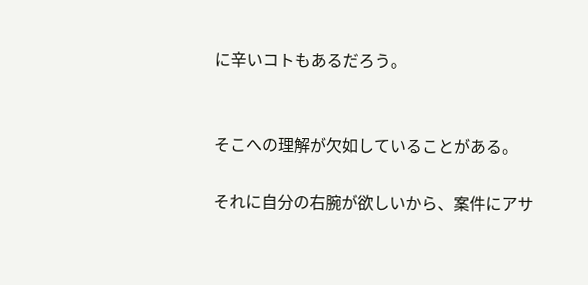に辛いコトもあるだろう。


そこへの理解が欠如していることがある。

それに自分の右腕が欲しいから、案件にアサ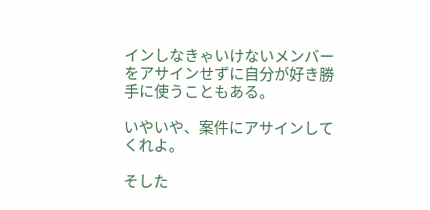インしなきゃいけないメンバーをアサインせずに自分が好き勝手に使うこともある。

いやいや、案件にアサインしてくれよ。

そした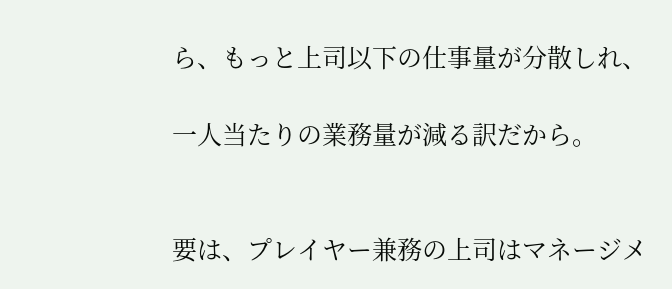ら、もっと上司以下の仕事量が分散しれ、

一人当たりの業務量が減る訳だから。


要は、プレイヤー兼務の上司はマネージメ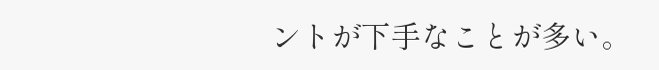ントが下手なことが多い。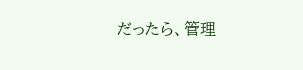だったら、管理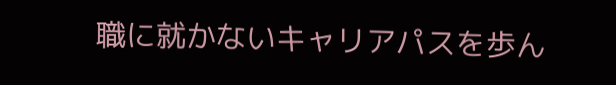職に就かないキャリアパスを歩ん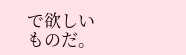で欲しいものだ。